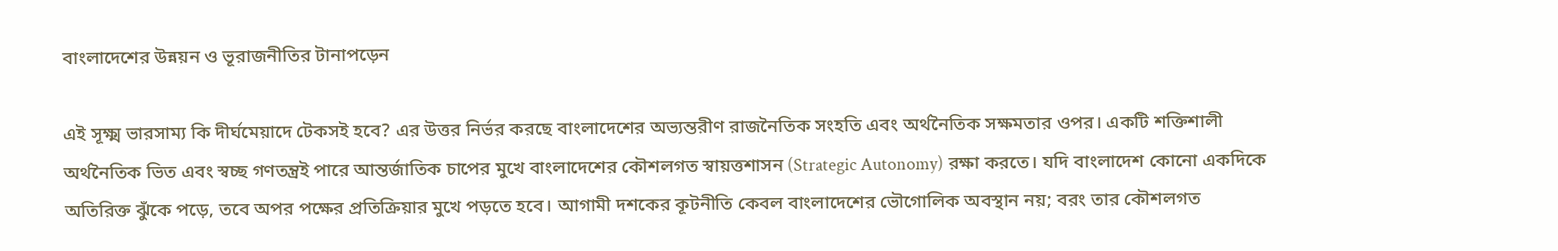বাংলাদেশের উন্নয়ন ও ভূরাজনীতির টানাপড়েন

এই সূক্ষ্ম ভারসাম্য কি দীর্ঘমেয়াদে টেকসই হবে? এর উত্তর নির্ভর করছে বাংলাদেশের অভ্যন্তরীণ রাজনৈতিক সংহতি এবং অর্থনৈতিক সক্ষমতার ওপর। একটি শক্তিশালী অর্থনৈতিক ভিত এবং স্বচ্ছ গণতন্ত্রই পারে আন্তর্জাতিক চাপের মুখে বাংলাদেশের কৌশলগত স্বায়ত্তশাসন (Strategic Autonomy) রক্ষা করতে। যদি বাংলাদেশ কোনো একদিকে অতিরিক্ত ঝুঁকে পড়ে, তবে অপর পক্ষের প্রতিক্রিয়ার মুখে পড়তে হবে। আগামী দশকের কূটনীতি কেবল বাংলাদেশের ভৌগোলিক অবস্থান নয়; বরং তার কৌশলগত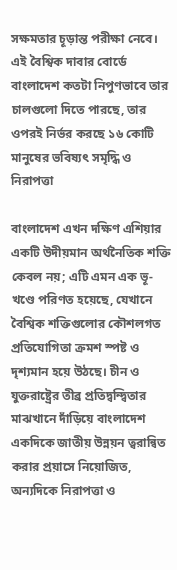সক্ষমতার চূড়ান্ত পরীক্ষা নেবে। এই বৈশ্বিক দাবার বোর্ডে বাংলাদেশ কতটা নিপুণভাবে তার চালগুলো দিতে পারছে, তার ওপরই নির্ভর করছে ১৬ কোটি মানুষের ভবিষ্যৎ সমৃদ্ধি ও নিরাপত্তা

বাংলাদেশ এখন দক্ষিণ এশিয়ার একটি উদীয়মান অর্থনৈতিক শক্তি কেবল নয়; এটি এমন এক ভূ-খণ্ডে পরিণত হয়েছে, যেখানে বৈশ্বিক শক্তিগুলোর কৌশলগত প্রতিযোগিতা ক্রমশ স্পষ্ট ও দৃশ্যমান হয়ে উঠছে। চীন ও যুক্তরাষ্ট্রের তীব্র প্রতিদ্বন্দ্বিতার মাঝখানে দাঁড়িয়ে বাংলাদেশ একদিকে জাতীয় উন্নয়ন ত্বরান্বিত করার প্রয়াসে নিয়োজিত, অন্যদিকে নিরাপত্তা ও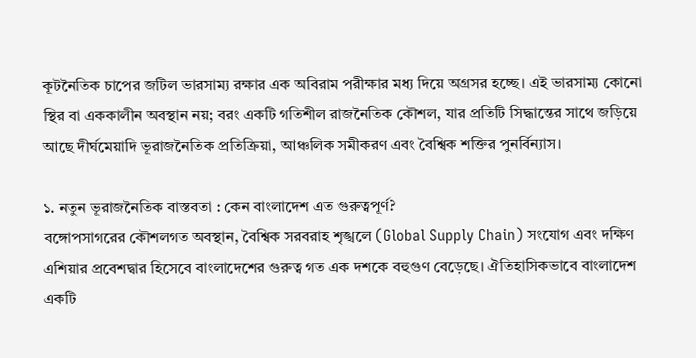কূটনৈতিক চাপের জটিল ভারসাম্য রক্ষার এক অবিরাম পরীক্ষার মধ্য দিয়ে অগ্রসর হচ্ছে। এই ভারসাম্য কোনো স্থির বা এককালীন অবস্থান নয়; বরং একটি গতিশীল রাজনৈতিক কৌশল, যার প্রতিটি সিদ্ধান্তের সাথে জড়িয়ে আছে দীর্ঘমেয়াদি ভূরাজনৈতিক প্রতিক্রিয়া, আঞ্চলিক সমীকরণ এবং বৈশ্বিক শক্তির পুনর্বিন্যাস।

১. নতুন ভূরাজনৈতিক বাস্তবতা : কেন বাংলাদেশ এত গুরুত্বপূর্ণ?
বঙ্গোপসাগরের কৌশলগত অবস্থান, বৈশ্বিক সরবরাহ শৃঙ্খলে (Global Supply Chain) সংযোগ এবং দক্ষিণ এশিয়ার প্রবেশদ্বার হিসেবে বাংলাদেশের গুরুত্ব গত এক দশকে বহুগুণ বেড়েছে। ঐতিহাসিকভাবে বাংলাদেশ একটি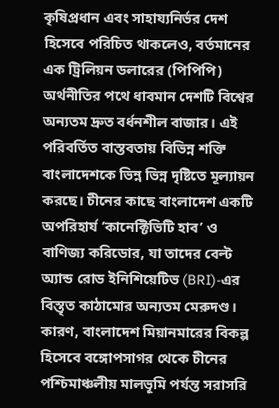কৃষিপ্রধান এবং সাহায্যনির্ভর দেশ হিসেবে পরিচিত থাকলেও, বর্তমানের এক ট্রিলিয়ন ডলারের (পিপিপি) অর্থনীতির পথে ধাবমান দেশটি বিশ্বের অন্যতম দ্রুত বর্ধনশীল বাজার। এই পরিবর্তিত বাস্তবতায় বিভিন্ন শক্তি বাংলাদেশকে ভিন্ন ভিন্ন দৃষ্টিতে মূল্যায়ন করছে। চীনের কাছে বাংলাদেশ একটি অপরিহার্য ‘কানেক্টিভিটি হাব’ ও বাণিজ্য করিডোর, যা তাদের বেল্ট অ্যান্ড রোড ইনিশিয়েটিভ (BRI)-এর বিস্তৃত কাঠামোর অন্যতম মেরুদণ্ড। কারণ, বাংলাদেশ মিয়ানমারের বিকল্প হিসেবে বঙ্গোপসাগর থেকে চীনের পশ্চিমাঞ্চলীয় মালভূমি পর্যন্ত সরাসরি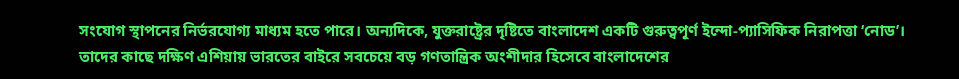সংযোগ স্থাপনের নির্ভরযোগ্য মাধ্যম হতে পারে। অন্যদিকে, যুক্তরাষ্ট্রের দৃষ্টিতে বাংলাদেশ একটি গুরুত্বপূর্ণ ইন্দো-প্যাসিফিক নিরাপত্তা ‘নোড’। তাদের কাছে দক্ষিণ এশিয়ায় ভারতের বাইরে সবচেয়ে বড় গণতান্ত্রিক অংশীদার হিসেবে বাংলাদেশের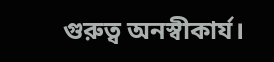গুরুত্ব অনস্বীকার্য।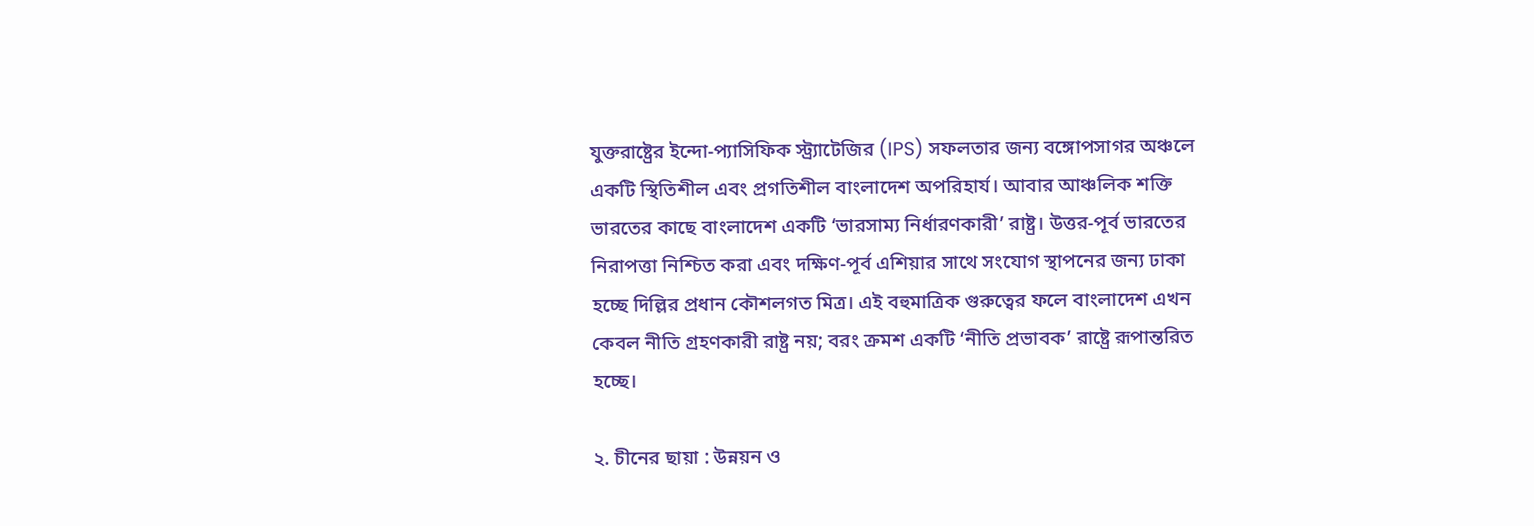যুক্তরাষ্ট্রের ইন্দো-প্যাসিফিক স্ট্র্যাটেজির (IPS) সফলতার জন্য বঙ্গোপসাগর অঞ্চলে একটি স্থিতিশীল এবং প্রগতিশীল বাংলাদেশ অপরিহার্য। আবার আঞ্চলিক শক্তি ভারতের কাছে বাংলাদেশ একটি ‘ভারসাম্য নির্ধারণকারী’ রাষ্ট্র। উত্তর-পূর্ব ভারতের নিরাপত্তা নিশ্চিত করা এবং দক্ষিণ-পূর্ব এশিয়ার সাথে সংযোগ স্থাপনের জন্য ঢাকা হচ্ছে দিল্লির প্রধান কৌশলগত মিত্র। এই বহুমাত্রিক গুরুত্বের ফলে বাংলাদেশ এখন কেবল নীতি গ্রহণকারী রাষ্ট্র নয়; বরং ক্রমশ একটি ‘নীতি প্রভাবক’ রাষ্ট্রে রূপান্তরিত হচ্ছে।

২. চীনের ছায়া : উন্নয়ন ও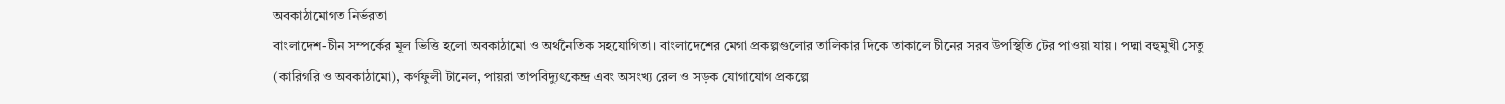অবকাঠামোগত নির্ভরতা
বাংলাদেশ-চীন সম্পর্কের মূল ভিত্তি হলো অবকাঠামো ও অর্থনৈতিক সহযোগিতা। বাংলাদেশের মেগা প্রকল্পগুলোর তালিকার দিকে তাকালে চীনের সরব উপস্থিতি টের পাওয়া যায়। পদ্মা বহুমুখী সেতু (কারিগরি ও অবকাঠামো), কর্ণফুলী টানেল, পায়রা তাপবিদ্যুৎকেন্দ্র এবং অসংখ্য রেল ও সড়ক যোগাযোগ প্রকল্পে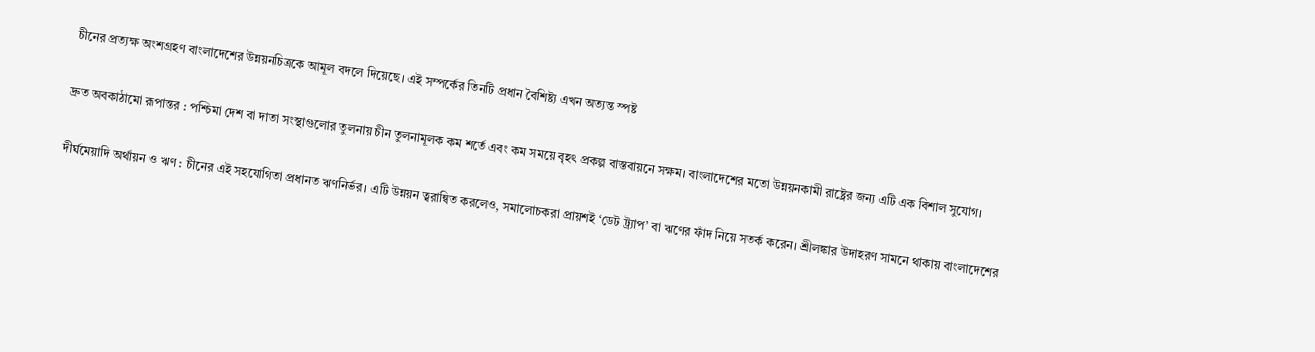চীনের প্রত্যক্ষ অংশগ্রহণ বাংলাদেশের উন্নয়নচিত্রকে আমূল বদলে দিয়েছে। এই সম্পর্কের তিনটি প্রধান বৈশিষ্ট্য এখন অত্যন্ত স্পষ্ট

দ্রুত অবকাঠামো রূপান্তর : পশ্চিমা দেশ বা দাতা সংস্থাগুলোর তুলনায় চীন তুলনামূলক কম শর্তে এবং কম সময়ে বৃহৎ প্রকল্প বাস্তবায়নে সক্ষম। বাংলাদেশের মতো উন্নয়নকামী রাষ্ট্রের জন্য এটি এক বিশাল সুযোগ।

দীর্ঘমেয়াদি অর্থায়ন ও ঋণ : চীনের এই সহযোগিতা প্রধানত ঋণনির্ভর। এটি উন্নয়ন ত্বরান্বিত করলেও, সমালোচকরা প্রায়শই ‘ডেট ট্র্যাপ’ বা ঋণের ফাঁদ নিয়ে সতর্ক করেন। শ্রীলঙ্কার উদাহরণ সামনে থাকায় বাংলাদেশের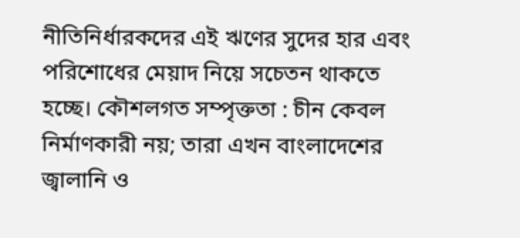নীতিনির্ধারকদের এই ঋণের সুদের হার এবং পরিশোধের মেয়াদ নিয়ে সচেতন থাকতে হচ্ছে। কৌশলগত সম্পৃক্ততা : চীন কেবল নির্মাণকারী নয়; তারা এখন বাংলাদেশের জ্বালানি ও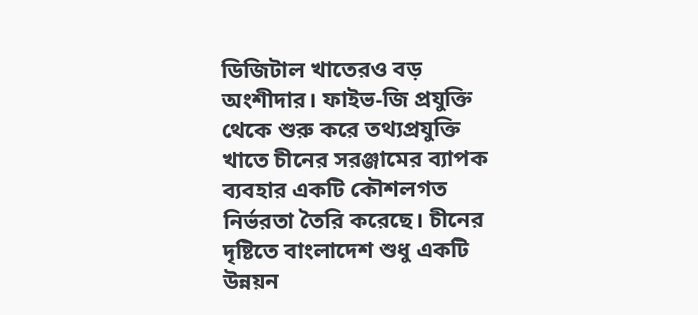ডিজিটাল খাতেরও বড় অংশীদার। ফাইভ-জি প্রযুক্তি থেকে শুরু করে তথ্যপ্রযুক্তি খাতে চীনের সরঞ্জামের ব্যাপক ব্যবহার একটি কৌশলগত নির্ভরতা তৈরি করেছে। চীনের দৃষ্টিতে বাংলাদেশ শুধু একটি উন্নয়ন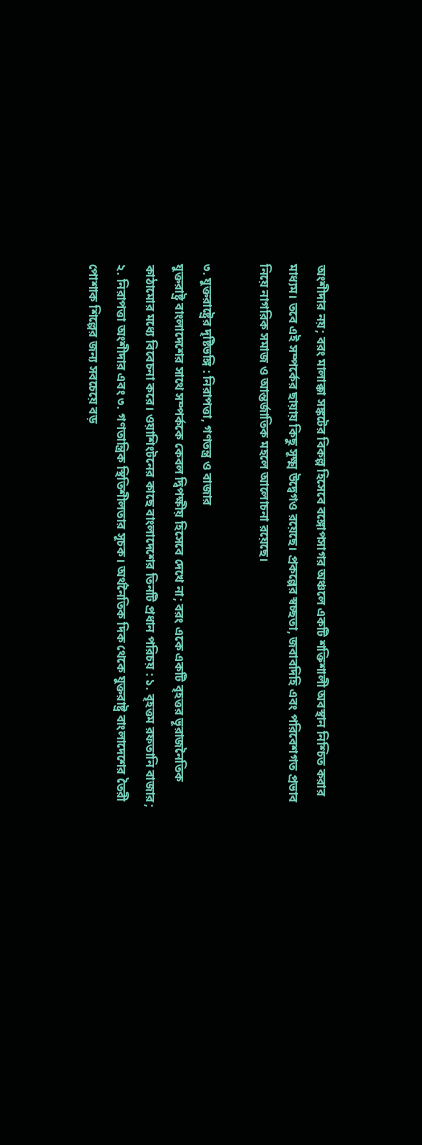অংশীদার নয়; বরং মালাক্কা সঙ্কটের বিকল্প হিসেবে বঙ্গোপসাগর অঞ্চলে একটি শক্তিশালী অবস্থান নিশ্চিত করার মাধ্যম। তবে এই সম্পর্কের ছায়ায় কিছু সূক্ষ্ম উদ্বেগও রয়েছে। প্রকল্পের স্বচ্ছতা, জবাবদিহি এবং পরিবেশগত প্রভাব নিয়ে নাগরিক সমাজ ও আন্তর্জাতিক মহলে আলোচনা রয়েছে।

৩. যুক্তরাষ্ট্রের দৃষ্টিভঙ্গি : নিরাপত্তা, গণতন্ত্র ও বাজার
যুক্তরাষ্ট্র বাংলাদেশের সাথে সম্পর্ককে কেবল দ্বিপক্ষীয় হিসেবে দেখে না; বরং একে একটি বৃহত্তর ভূরাজনৈতিক কাঠামোর মধ্যে বিবেচনা করে। ওয়াশিংটনের কাছে বাংলাদেশের তিনটি প্রধান পরিচয় : ১. বৃহত্তম রফতানি বাজার; ২. নিরাপত্তা অংশীদার এবং ৩. গণতান্ত্রিক স্থিতিশীলতার সূচক। অর্থনৈতিক দিক থেকে যুক্তরাষ্ট্র বাংলাদেশের তৈরী পোশাক শিল্পের জন্য সবচেয়ে বড়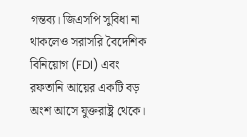গন্তব্য। জিএসপি সুবিধা না থাকলেও সরাসরি বৈদেশিক বিনিয়োগ (FDI) এবং রফতানি আয়ের একটি বড় অংশ আসে যুক্তরাষ্ট্র থেকে।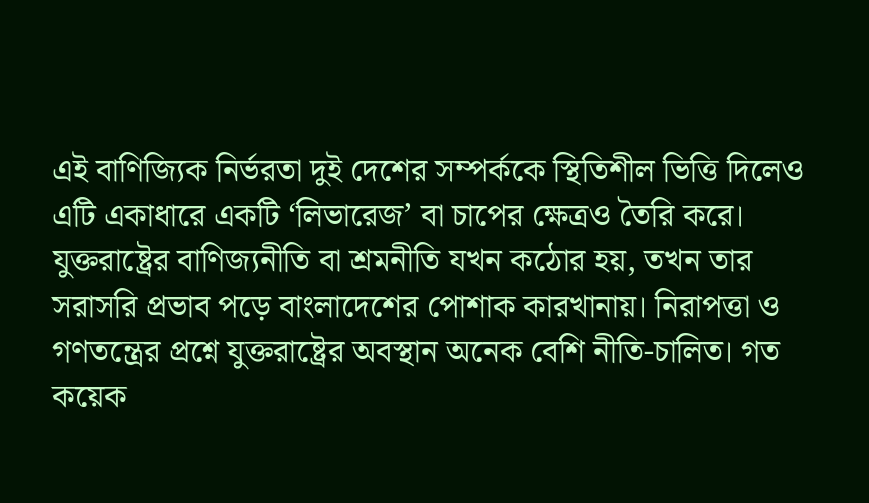এই বাণিজ্যিক নির্ভরতা দুই দেশের সম্পর্ককে স্থিতিশীল ভিত্তি দিলেও এটি একাধারে একটি ‘লিভারেজ’ বা চাপের ক্ষেত্রও তৈরি করে। যুক্তরাষ্ট্রের বাণিজ্যনীতি বা শ্রমনীতি যখন কঠোর হয়, তখন তার সরাসরি প্রভাব পড়ে বাংলাদেশের পোশাক কারখানায়। নিরাপত্তা ও গণতন্ত্রের প্রশ্নে যুক্তরাষ্ট্রের অবস্থান অনেক বেশি নীতি-চালিত। গত কয়েক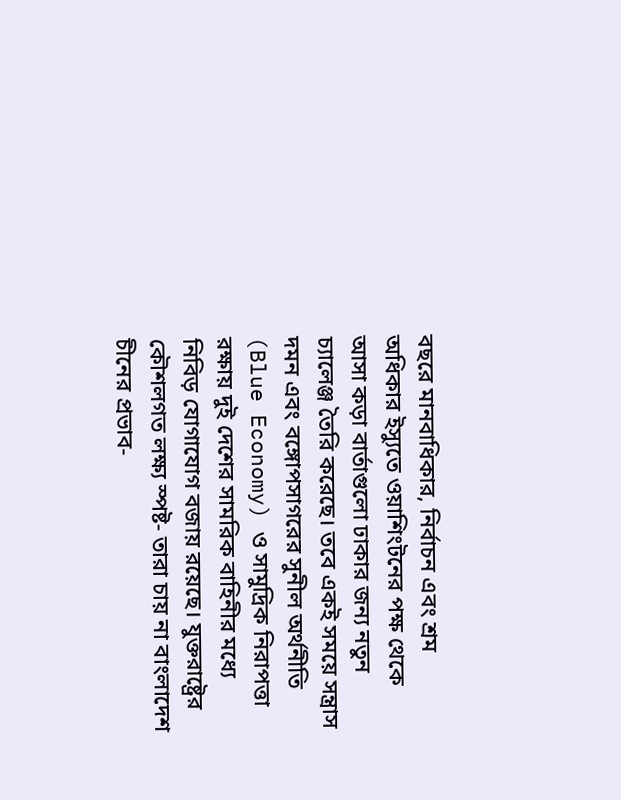বছরে মানবাধিকার, নির্বাচন এবং শ্রম অধিকার ইস্যুতে ওয়াশিংটনের পক্ষ থেকে আসা কড়া বার্তাগুলো ঢাকার জন্য নতুন চ্যালেঞ্জ তৈরি করেছে। তবে একই সময়ে সন্ত্রাস দমন এবং বঙ্গোপসাগরের সুনীল অর্থনীতি (Blue Economy) ও সামুদ্রিক নিরাপত্তা রক্ষায় দুই দেশের সামরিক বাহিনীর মধ্যে নিবিড় যোগাযোগ বজায় রয়েছে। যুক্তরাষ্ট্রের কৌশলগত লক্ষ্য স্পষ্ট- তারা চায় না বাংলাদেশ চীনের প্রভাব-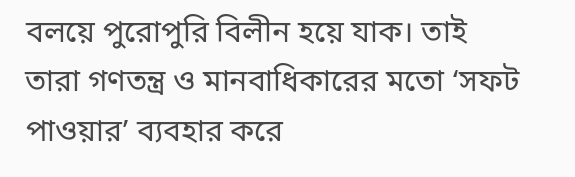বলয়ে পুরোপুরি বিলীন হয়ে যাক। তাই তারা গণতন্ত্র ও মানবাধিকারের মতো ‘সফট পাওয়ার’ ব্যবহার করে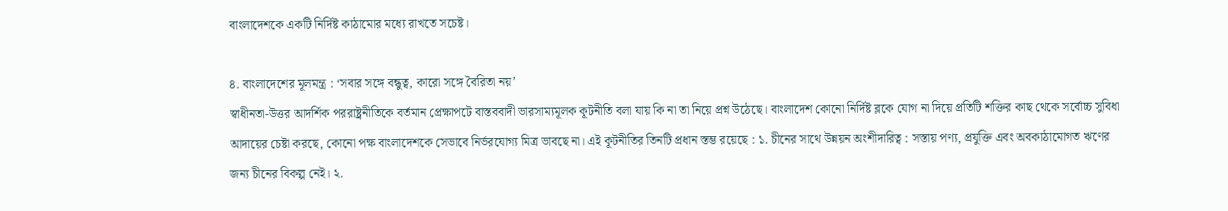বাংলাদেশকে একটি নির্দিষ্ট কাঠামোর মধ্যে রাখতে সচেষ্ট।

৪. বাংলাদেশের মূলমন্ত্র : ‘সবার সঙ্গে বন্ধুত্ব, কারো সঙ্গে বৈরিতা নয়’
স্বাধীনতা-উত্তর আদর্শিক পররাষ্ট্রনীতিকে বর্তমান প্রেক্ষাপটে বাস্তববাদী ভারসাম্যমূলক কূটনীতি বলা যায় কি না তা নিয়ে প্রশ্ন উঠেছে। বাংলাদেশ কোনো নির্দিষ্ট ব্লকে যোগ না দিয়ে প্রতিটি শক্তির কাছ থেকে সর্বোচ্চ সুবিধা আদায়ের চেষ্টা করছে, কোনো পক্ষ বাংলাদেশকে সেভাবে নির্ভরযোগ্য মিত্র ভাবছে না। এই কূটনীতির তিনটি প্রধান স্তম্ভ রয়েছে : ১. চীনের সাথে উন্নয়ন অংশীদারিত্ব : সস্তায় পণ্য, প্রযুক্তি এবং অবকাঠামোগত ঋণের জন্য চীনের বিকল্প নেই। ২.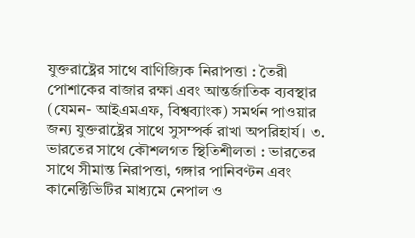যুক্তরাষ্ট্রের সাথে বাণিজ্যিক নিরাপত্তা : তৈরী পোশাকের বাজার রক্ষা এবং আন্তর্জাতিক ব্যবস্থার (যেমন- আইএমএফ, বিশ্বব্যাংক) সমর্থন পাওয়ার জন্য যুক্তরাষ্ট্রের সাথে সুসম্পর্ক রাখা অপরিহার্য। ৩. ভারতের সাথে কৌশলগত স্থিতিশীলতা : ভারতের সাথে সীমান্ত নিরাপত্তা, গঙ্গার পানিবণ্টন এবং কানেক্টিভিটির মাধ্যমে নেপাল ও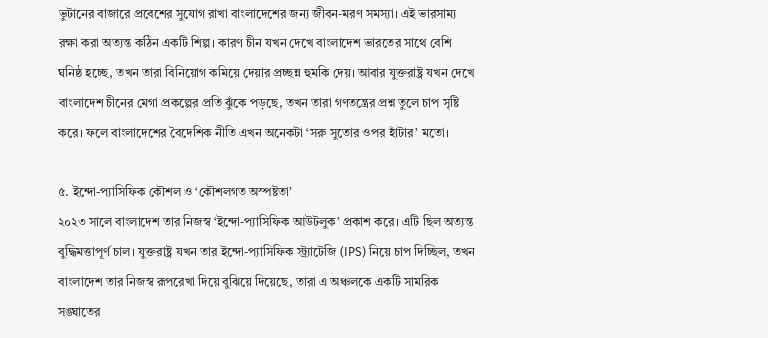ভুটানের বাজারে প্রবেশের সুযোগ রাখা বাংলাদেশের জন্য জীবন-মরণ সমস্যা। এই ভারসাম্য রক্ষা করা অত্যন্ত কঠিন একটি শিল্প। কারণ চীন যখন দেখে বাংলাদেশ ভারতের সাথে বেশি ঘনিষ্ঠ হচ্ছে, তখন তারা বিনিয়োগ কমিয়ে দেয়ার প্রচ্ছন্ন হুমকি দেয়। আবার যুক্তরাষ্ট্র যখন দেখে বাংলাদেশ চীনের মেগা প্রকল্পের প্রতি ঝুঁকে পড়ছে, তখন তারা গণতন্ত্রের প্রশ্ন তুলে চাপ সৃষ্টি করে। ফলে বাংলাদেশের বৈদেশিক নীতি এখন অনেকটা ‘সরু সুতোর ওপর হাঁটার’ মতো।

৫. ইন্দো-প্যাসিফিক কৌশল ও ‘কৌশলগত অস্পষ্টতা’
২০২৩ সালে বাংলাদেশ তার নিজস্ব ‘ইন্দো-প্যাসিফিক আউটলুক’ প্রকাশ করে। এটি ছিল অত্যন্ত বুদ্ধিমত্তাপূর্ণ চাল। যুক্তরাষ্ট্র যখন তার ইন্দো-প্যাসিফিক স্ট্র্যাটেজি (IPS) নিয়ে চাপ দিচ্ছিল, তখন বাংলাদেশ তার নিজস্ব রূপরেখা দিয়ে বুঝিয়ে দিয়েছে, তারা এ অঞ্চলকে একটি সামরিক সঙ্ঘাতের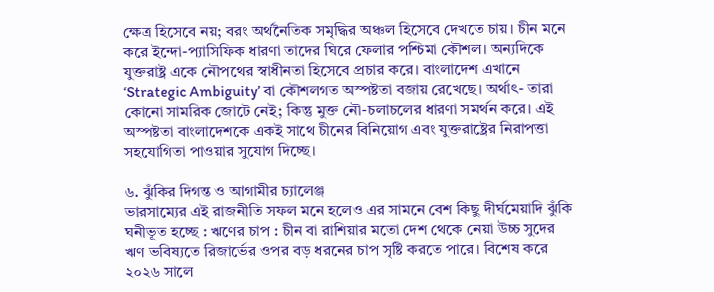ক্ষেত্র হিসেবে নয়; বরং অর্থনৈতিক সমৃদ্ধির অঞ্চল হিসেবে দেখতে চায়। চীন মনে করে ইন্দো-প্যাসিফিক ধারণা তাদের ঘিরে ফেলার পশ্চিমা কৌশল। অন্যদিকে যুক্তরাষ্ট্র একে নৌপথের স্বাধীনতা হিসেবে প্রচার করে। বাংলাদেশ এখানে ‘Strategic Ambiguity’ বা কৌশলগত অস্পষ্টতা বজায় রেখেছে। অর্থাৎ- তারা কোনো সামরিক জোটে নেই; কিন্তু মুক্ত নৌ-চলাচলের ধারণা সমর্থন করে। এই অস্পষ্টতা বাংলাদেশকে একই সাথে চীনের বিনিয়োগ এবং যুক্তরাষ্ট্রের নিরাপত্তা সহযোগিতা পাওয়ার সুযোগ দিচ্ছে।

৬. ঝুঁকির দিগন্ত ও আগামীর চ্যালেঞ্জ
ভারসাম্যের এই রাজনীতি সফল মনে হলেও এর সামনে বেশ কিছু দীর্ঘমেয়াদি ঝুঁকি ঘনীভূত হচ্ছে : ঋণের চাপ : চীন বা রাশিয়ার মতো দেশ থেকে নেয়া উচ্চ সুদের ঋণ ভবিষ্যতে রিজার্ভের ওপর বড় ধরনের চাপ সৃষ্টি করতে পারে। বিশেষ করে ২০২৬ সালে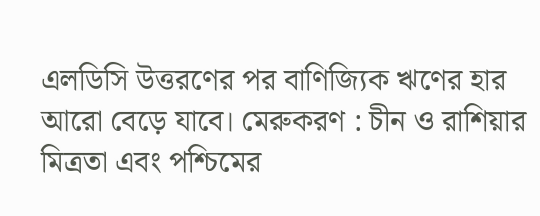এলডিসি উত্তরণের পর বাণিজ্যিক ঋণের হার আরো বেড়ে যাবে। মেরুকরণ : চীন ও রাশিয়ার মিত্রতা এবং পশ্চিমের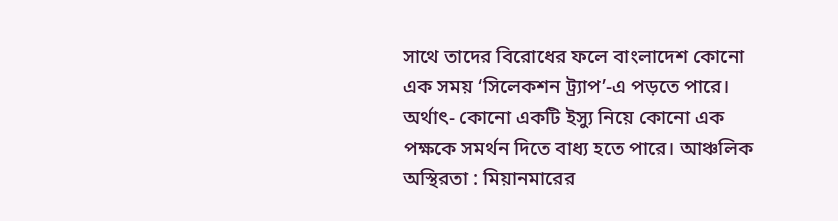সাথে তাদের বিরোধের ফলে বাংলাদেশ কোনো এক সময় ‘সিলেকশন ট্র্যাপ’-এ পড়তে পারে। অর্থাৎ- কোনো একটি ইস্যু নিয়ে কোনো এক পক্ষকে সমর্থন দিতে বাধ্য হতে পারে। আঞ্চলিক অস্থিরতা : মিয়ানমারের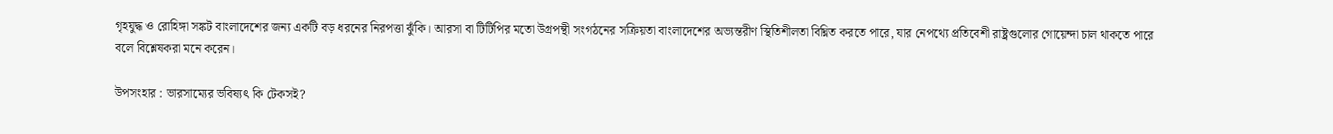গৃহযুদ্ধ ও রোহিঙ্গা সঙ্কট বাংলাদেশের জন্য একটি বড় ধরনের নিরপত্তা ঝুঁকি। আরসা বা টিটিপির মতো উগ্রপন্থী সংগঠনের সক্রিয়তা বাংলাদেশের অভ্যন্তরীণ স্থিতিশীলতা বিঘ্নিত করতে পারে, যার নেপথ্যে প্রতিবেশী রাষ্ট্রগুলোর গোয়েন্দা চাল থাকতে পারে বলে বিশ্লেষকরা মনে করেন।

উপসংহার : ভারসাম্যের ভবিষ্যৎ কি টেকসই?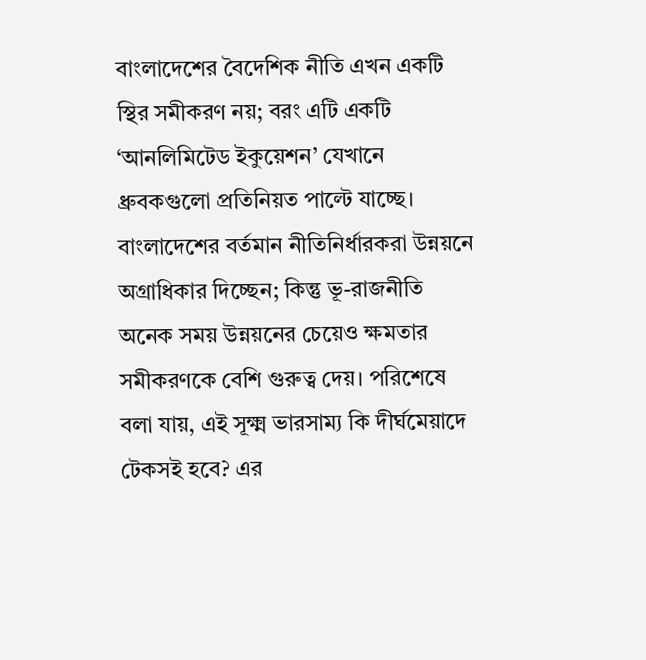বাংলাদেশের বৈদেশিক নীতি এখন একটি স্থির সমীকরণ নয়; বরং এটি একটি ‘আনলিমিটেড ইকুয়েশন’ যেখানে ধ্রুবকগুলো প্রতিনিয়ত পাল্টে যাচ্ছে। বাংলাদেশের বর্তমান নীতিনির্ধারকরা উন্নয়নে অগ্রাধিকার দিচ্ছেন; কিন্তু ভূ-রাজনীতি অনেক সময় উন্নয়নের চেয়েও ক্ষমতার সমীকরণকে বেশি গুরুত্ব দেয়। পরিশেষে বলা যায়, এই সূক্ষ্ম ভারসাম্য কি দীর্ঘমেয়াদে টেকসই হবে? এর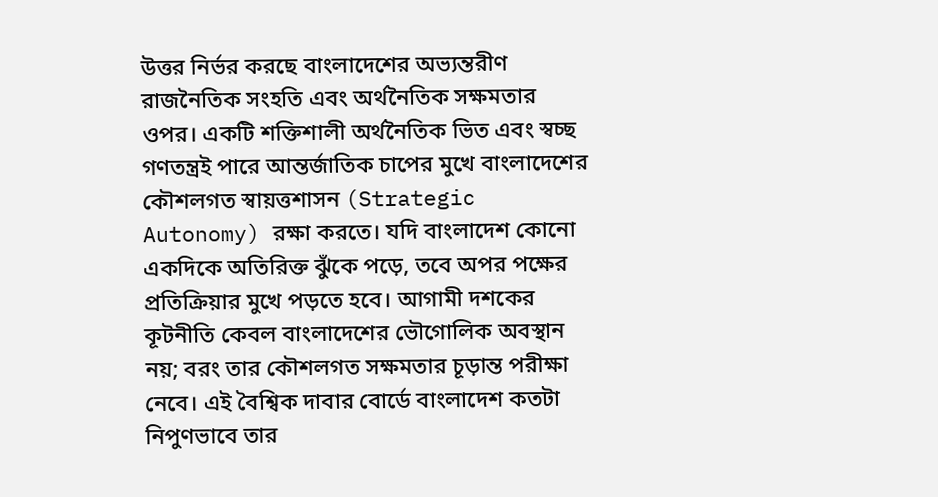উত্তর নির্ভর করছে বাংলাদেশের অভ্যন্তরীণ রাজনৈতিক সংহতি এবং অর্থনৈতিক সক্ষমতার ওপর। একটি শক্তিশালী অর্থনৈতিক ভিত এবং স্বচ্ছ গণতন্ত্রই পারে আন্তর্জাতিক চাপের মুখে বাংলাদেশের কৌশলগত স্বায়ত্তশাসন (Strategic Autonomy) রক্ষা করতে। যদি বাংলাদেশ কোনো একদিকে অতিরিক্ত ঝুঁকে পড়ে, তবে অপর পক্ষের প্রতিক্রিয়ার মুখে পড়তে হবে। আগামী দশকের কূটনীতি কেবল বাংলাদেশের ভৌগোলিক অবস্থান নয়; বরং তার কৌশলগত সক্ষমতার চূড়ান্ত পরীক্ষা নেবে। এই বৈশ্বিক দাবার বোর্ডে বাংলাদেশ কতটা নিপুণভাবে তার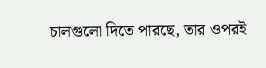চালগুলো দিতে পারছে, তার ওপরই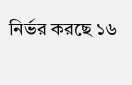নির্ভর করছে ১৬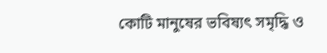কোটি মানুষের ভবিষ্যৎ সমৃদ্ধি ও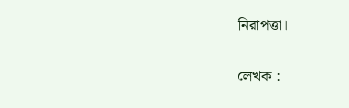নিরাপত্তা।

লেখক :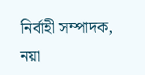নির্বাহী সম্পাদক, নয়া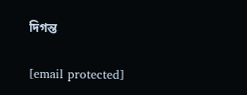দিগন্ত

[email protected]